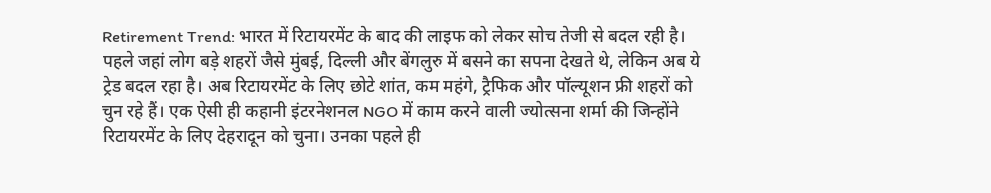Retirement Trend: भारत में रिटायरमेंट के बाद की लाइफ को लेकर सोच तेजी से बदल रही है। पहले जहां लोग बड़े शहरों जैसे मुंबई, दिल्ली और बेंगलुरु में बसने का सपना देखते थे, लेकिन अब ये ट्रेड बदल रहा है। अब रिटायरमेंट के लिए छोटे शांत, कम महंगे, ट्रैफिक और पॉल्यूशन फ्री शहरों को चुन रहे हैं। एक ऐसी ही कहानी इंटरनेशनल NGO में काम करने वाली ज्योत्सना शर्मा की जिन्होंने रिटायरमेंट के लिए देहरादून को चुना। उनका पहले ही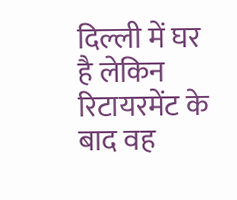दिल्ली में घर है लेकिन रिटायरमेंट के बाद वह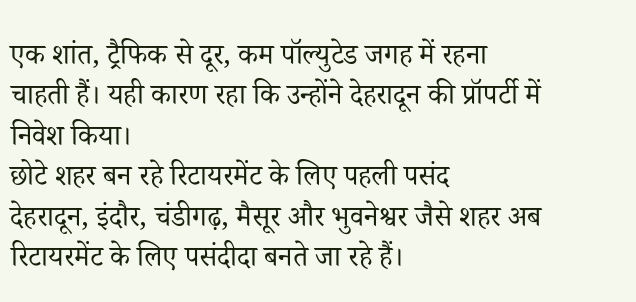एक शांत, ट्रैफिक से दूर, कम पॉल्युटेड जगह में रहना चाहती हैं। यही कारण रहा कि उन्होंने देहरादून की प्रॉपर्टी में निवेश किया।
छोटे शहर बन रहे रिटायरमेंट के लिए पहली पसंद
देहरादून, इंदौर, चंडीगढ़, मैसूर और भुवनेश्वर जैसे शहर अब रिटायरमेंट के लिए पसंदीदा बनते जा रहे हैं।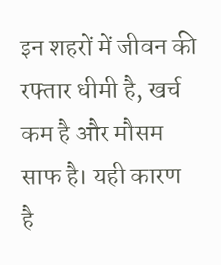इन शहरों में जीवन की रफ्तार धीमी है, खर्च कम है और मौसम साफ है। यही कारण है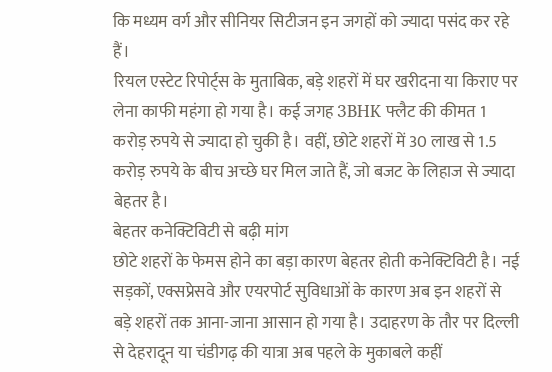कि मध्यम वर्ग और सीनियर सिटीजन इन जगहों को ज्यादा पसंद कर रहे हैं।
रियल एस्टेट रिपोर्ट्स के मुताबिक, बड़े शहरों में घर खरीदना या किराए पर लेना काफी महंगा हो गया है। कई जगह 3BHK फ्लैट की कीमत 1 करोड़ रुपये से ज्यादा हो चुकी है। वहीं, छोटे शहरों में 30 लाख से 1.5 करोड़ रुपये के बीच अच्छे घर मिल जाते हैं, जो बजट के लिहाज से ज्यादा बेहतर है।
बेहतर कनेक्टिविटी से बढ़ी मांग
छोटे शहरों के फेमस होने का बड़ा कारण बेहतर होती कनेक्टिविटी है। नई सड़कों, एक्सप्रेसवे और एयरपोर्ट सुविधाओं के कारण अब इन शहरों से बड़े शहरों तक आना-जाना आसान हो गया है। उदाहरण के तौर पर दिल्ली से देहरादून या चंडीगढ़ की यात्रा अब पहले के मुकाबले कहीं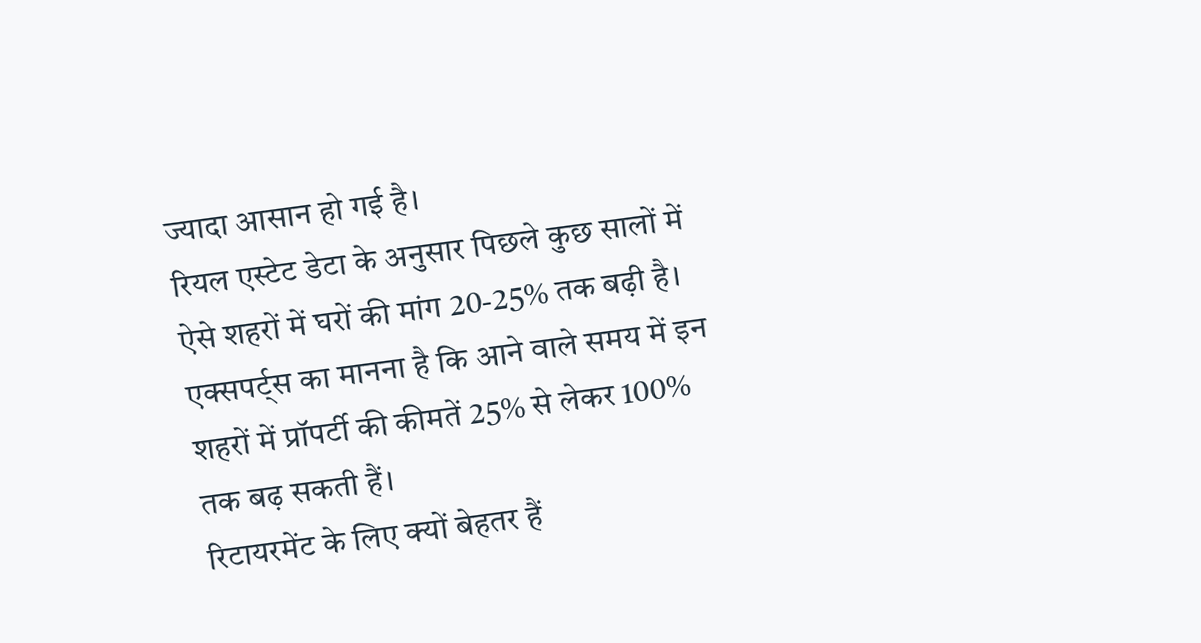ज्यादा आसान हो गई है।
रियल एस्टेट डेटा के अनुसार पिछले कुछ सालों में ऐसे शहरों में घरों की मांग 20-25% तक बढ़ी है। एक्सपर्ट्स का मानना है कि आने वाले समय में इन शहरों में प्रॉपर्टी की कीमतें 25% से लेकर 100% तक बढ़ सकती हैं।
रिटायरमेंट के लिए क्यों बेहतर हैं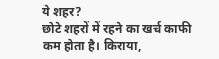ये शहर?
छोटे शहरों में रहने का खर्च काफी कम होता है। किराया,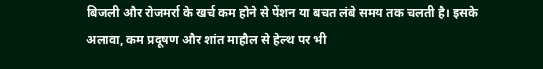बिजली और रोजमर्रा के खर्च कम होने से पेंशन या बचत लंबे समय तक चलती है। इसके अलावा, कम प्रदूषण और शांत माहौल से हेल्थ पर भी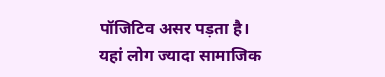पॉजिटिव असर पड़ता है। यहां लोग ज्यादा सामाजिक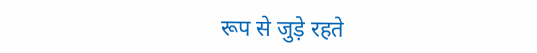रूप से जुड़े रहते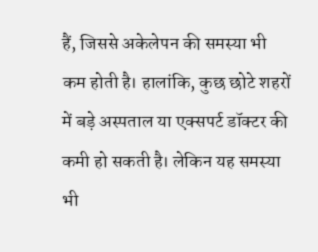हैं, जिससे अकेलेपन की समस्या भी कम होती है। हालांकि, कुछ छोटे शहरों में बड़े अस्पताल या एक्सपर्ट डॉक्टर की कमी हो सकती है। लेकिन यह समस्या भी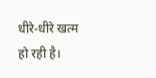धीरे-धीरे खत्म हो रही है।